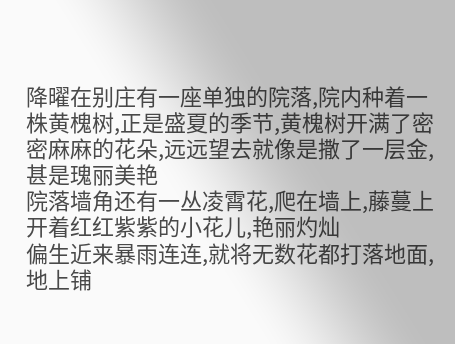降曜在别庄有一座单独的院落,院内种着一株黄槐树,正是盛夏的季节,黄槐树开满了密密麻麻的花朵,远远望去就像是撒了一层金,甚是瑰丽美艳
院落墙角还有一丛凌霄花,爬在墙上,藤蔓上开着红红紫紫的小花儿,艳丽灼灿
偏生近来暴雨连连,就将无数花都打落地面,地上铺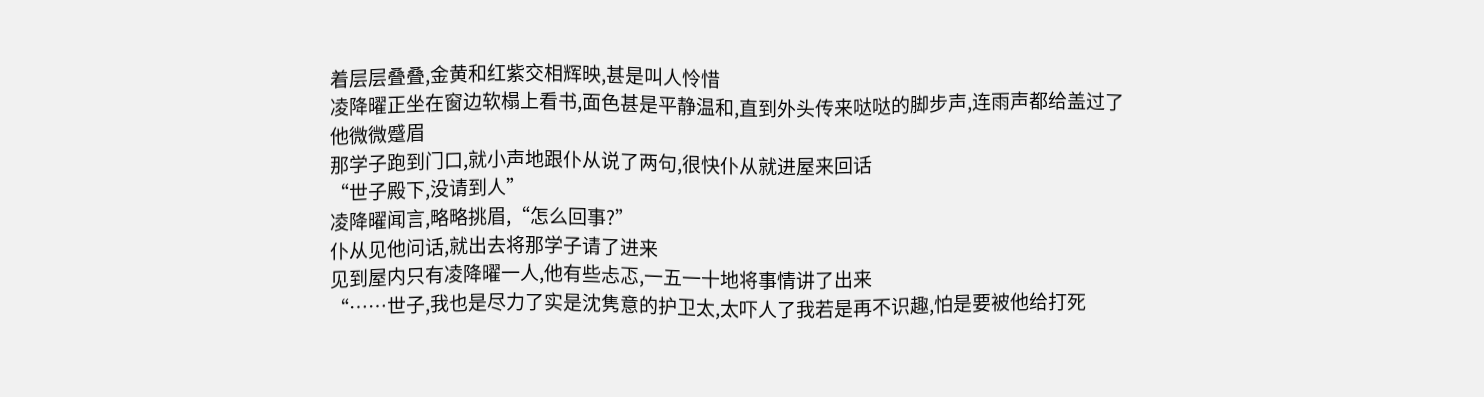着层层叠叠,金黄和红紫交相辉映,甚是叫人怜惜
凌降曜正坐在窗边软榻上看书,面色甚是平静温和,直到外头传来哒哒的脚步声,连雨声都给盖过了
他微微蹙眉
那学子跑到门口,就小声地跟仆从说了两句,很快仆从就进屋来回话
“世子殿下,没请到人”
凌降曜闻言,略略挑眉,“怎么回事?”
仆从见他问话,就出去将那学子请了进来
见到屋内只有凌降曜一人,他有些忐忑,一五一十地将事情讲了出来
“……世子,我也是尽力了实是沈隽意的护卫太,太吓人了我若是再不识趣,怕是要被他给打死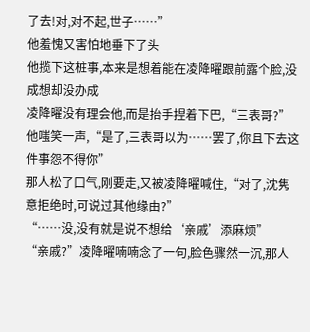了去!对,对不起,世子……”
他羞愧又害怕地垂下了头
他揽下这桩事,本来是想着能在凌降曜跟前露个脸,没成想却没办成
凌降曜没有理会他,而是抬手捏着下巴,“三表哥?”
他嗤笑一声,“是了,三表哥以为……罢了,你且下去这件事怨不得你”
那人松了口气,刚要走,又被凌降曜喊住,“对了,沈隽意拒绝时,可说过其他缘由?”
“……没,没有就是说不想给‘亲戚’添麻烦”
“亲戚?”凌降曜喃喃念了一句,脸色骤然一沉,那人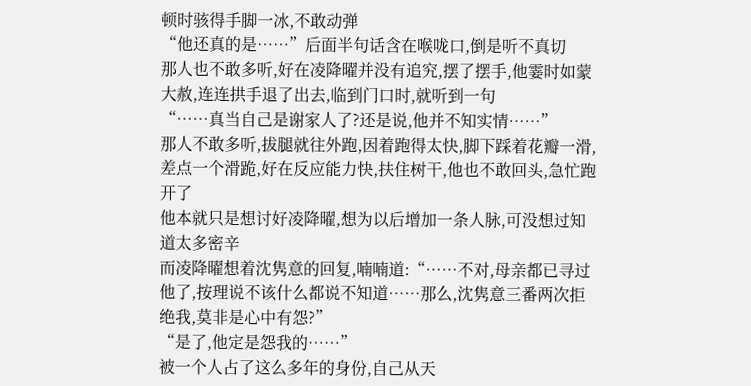顿时骇得手脚一冰,不敢动弹
“他还真的是……”后面半句话含在喉咙口,倒是听不真切
那人也不敢多听,好在凌降曜并没有追究,摆了摆手,他霎时如蒙大赦,连连拱手退了出去,临到门口时,就听到一句
“……真当自己是谢家人了?还是说,他并不知实情……”
那人不敢多听,拔腿就往外跑,因着跑得太快,脚下踩着花瓣一滑,差点一个滑跪,好在反应能力快,扶住树干,他也不敢回头,急忙跑开了
他本就只是想讨好凌降曜,想为以后增加一条人脉,可没想过知道太多密辛
而凌降曜想着沈隽意的回复,喃喃道:“……不对,母亲都已寻过他了,按理说不该什么都说不知道……那么,沈隽意三番两次拒绝我,莫非是心中有怨?”
“是了,他定是怨我的……”
被一个人占了这么多年的身份,自己从天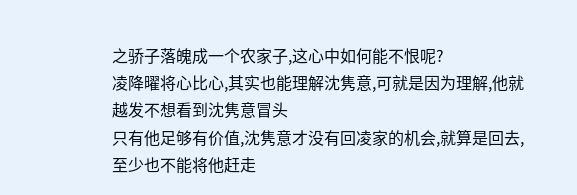之骄子落魄成一个农家子,这心中如何能不恨呢?
凌降曜将心比心,其实也能理解沈隽意,可就是因为理解,他就越发不想看到沈隽意冒头
只有他足够有价值,沈隽意才没有回凌家的机会,就算是回去,至少也不能将他赶走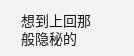想到上回那般隐秘的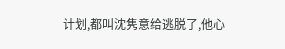计划,都叫沈隽意给逃脱了,他心